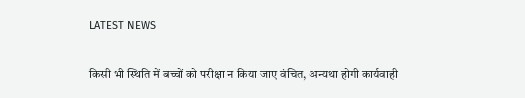LATEST NEWS

किसी भी स्थिति में बच्चों को परीक्षा न किया जाए वंचित, अन्यथा होगी कार्यवाही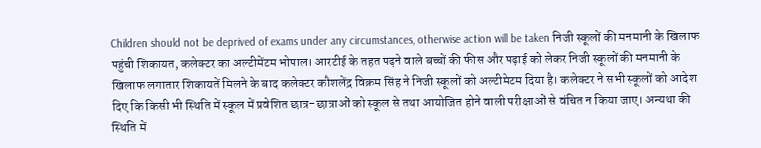Children should not be deprived of exams under any circumstances, otherwise action will be taken निजी स्कूलों की मनमानी के खिलाफ पहुंची शिकायत, कलेक्टर का अल्टीमेंटम भोपाल। आरटीई के तहत पढ़ने वाले बच्चों की फीस और पढ़ाई को लेकर निजी स्कूलों की मनमानी के खिलाफ लगातार शिकायतें मिलने के बाद कलेक्टर कौशलेंद्र विक्रम सिंह ने निजी स्कूलों को अल्टीमेटम दिया है। कलेक्टर ने सभी स्कूलों को आदेश दिए कि किसी भी स्थिति में स्कूल में प्रवेशित छात्र-छात्राओं को स्कूल से तथा आयोजित होने वाली परीक्षाओं से वंचित न किया जाए। अन्यथा की स्थिति में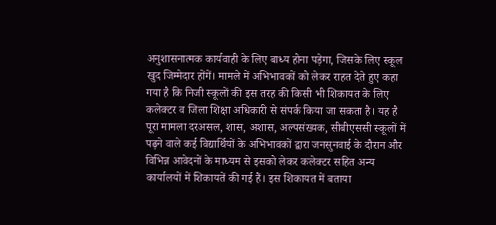अनुशासनात्मक कार्यवाही के लिए बाध्य होना पड़ेगा, जिसके लिए स्कूल खुद जिम्मेदार होंगें। मामले में अभिभावकों को लेकर राहत देते हुए कहा गया है कि निजी स्कूलों की इस तरह की किसी भी शिकायत के लिए कलेक्टर व जिला शिक्षा अधिकारी से संपर्क किया जा सकता है। यह है पूरा मामला दरअसल, शास, अशास, अल्पसंख्यक, सीबीएससी स्कूलों में पढ़ने वाले कई विद्यार्थियों के अभिभावकों द्वारा जनसुनवाई के दौरान और विभिन्न आवेदनों के माध्यम से इसको लेकर कलेक्टर सहित अन्य कार्यालयों में शिकायतें की गई हैं। इस शिकायत में बताया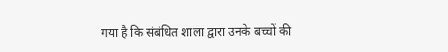गया है कि संबंधित शाला द्वारा उनके बच्चों की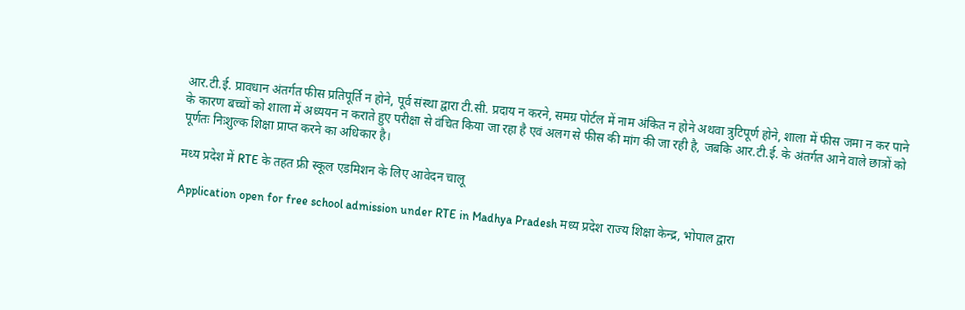आर.टी.ई. प्रावधान अंतर्गत फीस प्रतिपूर्ति न होने, पूर्व संस्था द्वारा टी.सी. प्रदाय न करने, समग्र पोर्टल में नाम अंकित न होने अथवा त्रुटिपूर्ण होने, शाला में फीस जमा न कर पाने के कारण बच्चों को शाला में अध्ययन न कराते हुए परीक्षा से वंचित किया जा रहा है एवं अलग से फीस की मांग की जा रही है, जबकि आर.टी.ई. के अंतर्गत आने वाले छात्रों को पूर्णतः निःशुल्क शिक्षा प्राप्त करने का अधिकार है।

मध्य प्रदेश में RTE के तहत फ्री स्कूल एडमिशन के लिए आवेदन चालू

Application open for free school admission under RTE in Madhya Pradesh मध्य प्रदेश राज्य शिक्षा केन्द्र, भोपाल द्वारा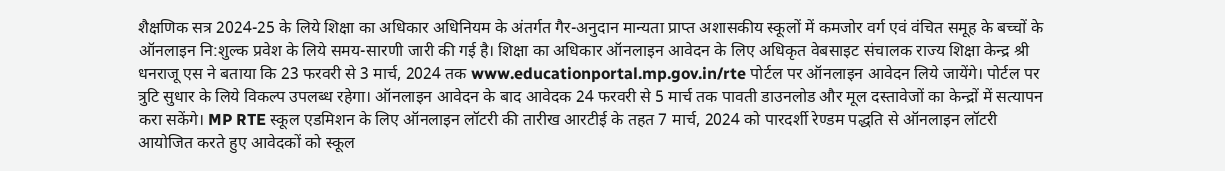शैक्षणिक सत्र 2024-25 के लिये शिक्षा का अधिकार अधिनियम के अंतर्गत गैर-अनुदान मान्यता प्राप्त अशासकीय स्कूलों में कमजोर वर्ग एवं वंचित समूह के बच्चों के ऑनलाइन नि:शुल्क प्रवेश के लिये समय-सारणी जारी की गई है। शिक्षा का अधिकार ऑनलाइन आवेदन के लिए अधिकृत वेबसाइट संचालक राज्य शिक्षा केन्द्र श्री धनराजू एस ने बताया कि 23 फरवरी से 3 मार्च, 2024 तक www.educationportal.mp.gov.in/rte पोर्टल पर ऑनलाइन आवेदन लिये जायेंगे। पोर्टल पर त्रुटि सुधार के लिये विकल्प उपलब्ध रहेगा। ऑनलाइन आवेदन के बाद आवेदक 24 फरवरी से 5 मार्च तक पावती डाउनलोड और मूल दस्तावेजों का केन्द्रों में सत्यापन करा सकेंगे। MP RTE स्कूल एडमिशन के लिए ऑनलाइन लॉटरी की तारीख आरटीई के तहत 7 मार्च, 2024 को पारदर्शी रेण्डम पद्धति से ऑनलाइन लॉटरी आयोजित करते हुए आवेदकों को स्कूल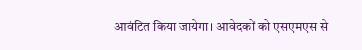आवंटित किया जायेगा। आवेदकों को एसएमएस से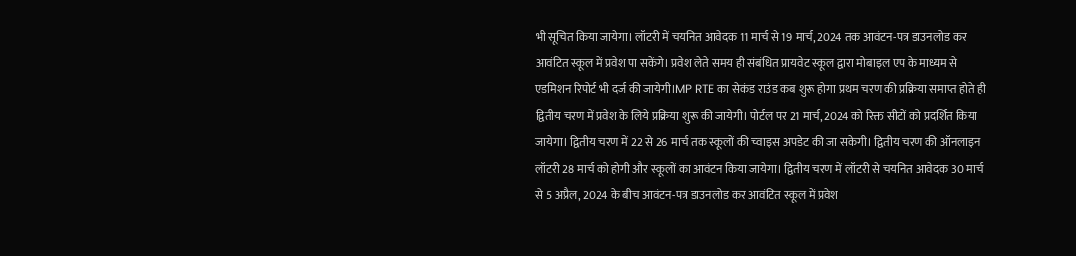भी सूचित किया जायेगा। लॉटरी में चयनित आवेदक 11 मार्च से 19 मार्च, 2024 तक आवंटन-पत्र डाउनलोड कर आवंटित स्कूल में प्रवेश पा सकेंगे। प्रवेश लेते समय ही संबंधित प्रायवेट स्कूल द्वारा मोबाइल एप के माध्यम से एडमिशन रिपोर्ट भी दर्ज की जायेगी।MP RTE का सेकंड राउंड कब शुरू होगा प्रथम चरण की प्रक्रिया समाप्त होते ही द्वितीय चरण में प्रवेश के लिये प्रक्रिया शुरू की जायेगी। पोर्टल पर 21 मार्च, 2024 को रिक्त सीटों को प्रदर्शित किया जायेगा। द्वितीय चरण में 22 से 26 मार्च तक स्कूलों की च्वाइस अपडेट की जा सकेगी। द्वितीय चरण की ऑनलाइन लॉटरी 28 मार्च को होगी और स्कूलों का आवंटन किया जायेगा। द्वितीय चरण में लॉटरी से चयनित आवेदक 30 मार्च से 5 अप्रैल, 2024 के बीच आवंटन-पत्र डाउनलोड कर आवंटित स्कूल में प्रवेश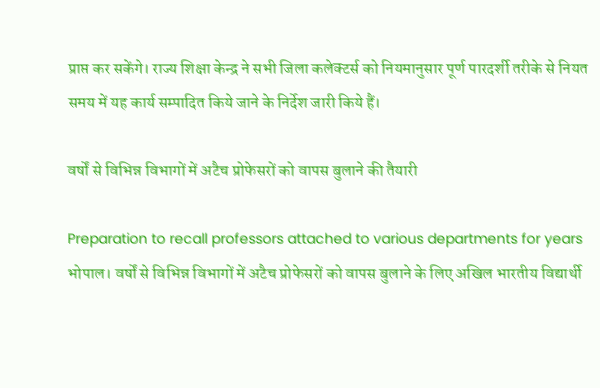प्राप्त कर सकेंगे। राज्य शिक्षा केन्द्र ने सभी जिला कलेक्टर्स को नियमानुसार पूर्ण पारदर्शी तरीके से नियत समय में यह कार्य सम्पादित किये जाने के निर्देश जारी किये हैं।

वर्षों से विभिन्न विभागों में अटैच प्रोफेसरों को वापस बुलाने की तैयारी

Preparation to recall professors attached to various departments for years भोपाल। वर्षों से विभिन्न विभागों में अटैच प्रोफेसरों को वापस बुलाने के लिए अखिल भारतीय विद्यार्थी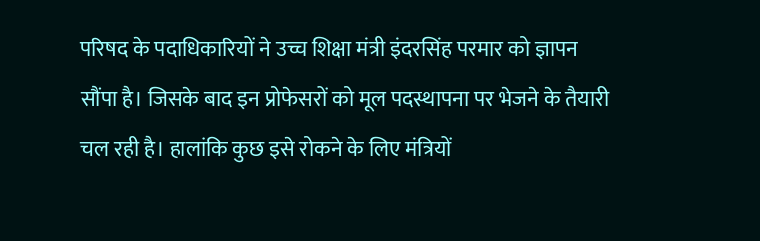परिषद के पदाधिकारियों ने उच्च शिक्षा मंत्री इंदरसिंह परमार को ज्ञापन सौंपा है। जिसके बाद इन प्रोफेसरों को मूल पदस्थापना पर भेजने के तैयारी चल रही है। हालांकि कुछ इसे रोकने के लिए मंत्रियों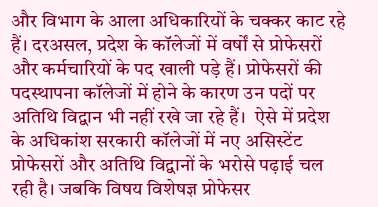और विभाग के आला अधिकारियों के चक्कर काट रहे हैं। दरअसल, प्रदेश के कॉलेजों में वर्षों से प्रोफेसरों और कर्मचारियों के पद खाली पड़े हैं। प्रोफेसरों की पदस्थापना कॉलेजों में होने के कारण उन पदों पर अतिथि विद्वान भी नहीं रखे जा रहे हैं।  ऐसे में प्रदेश के अधिकांश सरकारी कॉलेजों में नए असिस्टेंट प्रोफेसरों और अतिथि विद्वानों के भरोसे पढ़ाई चल रही है। जबकि विषय विशेषज्ञ प्रोफेसर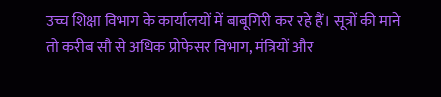उच्च शिक्षा विभाग के कार्यालयों में बाबूगिरी कर रहे हैं। सूत्रों की माने तो करीब सौ से अधिक प्रोफेसर विभाग, मंत्रियों और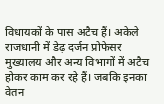विधायकों के पास अटैच हैं। अकेले राजधानी में डेढ़ दर्जन प्रोफेसर मुख्यालय और अन्य विभागों में अटैच होकर काम कर रहे हैं। जबकि इनका वेतन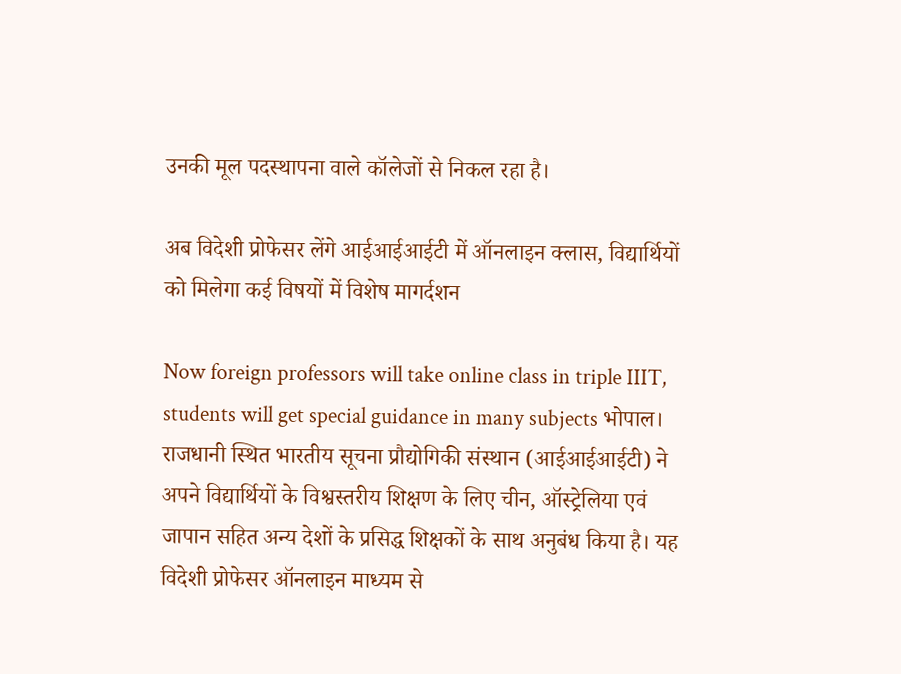उनकी मूल पदस्थापना वाले कॉलेजों से निकल रहा है।

अब विदेशी प्रोफेसर लेंगे आईआईआईटी में ऑनलाइन क्लास, विद्यार्थियों को मिलेगा कई विषयों में विशेष मागर्दशन

Now foreign professors will take online class in triple IIIT, students will get special guidance in many subjects भोपाल। राजधानी स्थित भारतीय सूचना प्रौद्योगिकी संस्थान (आईआईआईटी) ने अपने विद्यार्थियों के विश्वस्तरीय शिक्षण के लिए चीन, ऑस्ट्रेलिया एवं जापान सहित अन्य देशों के प्रसिद्ध शिक्षकों के साथ अनुबंध किया है। यह विदेशी प्रोफेसर ऑनलाइन माध्यम से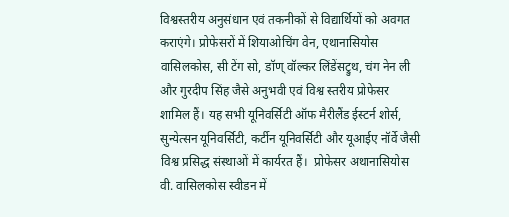विश्वस्तरीय अनुसंधान एवं तकनीकों से विद्यार्थियों को अवगत कराएंगे। प्रोफेसरों में शियाओचिंग वेन, एथानासियोस वासिलकोस, सी टेंग सो, डॉण् वॉल्कर लिंडेंसट्रुथ, चंग नेन ली और गुरदीप सिंह जैसे अनुभवी एवं विश्व स्तरीय प्रोफेसर शामिल हैं। यह सभी यूनिवर्सिटी ऑफ मैरीलैंड ईस्टर्न शोर्स, सुन्येत्सन यूनिवर्सिटी, कर्टीन यूनिवर्सिटी और यूआईए नॉर्वे जैसी विश्व प्रसिद्ध संस्थाओं में कार्यरत हैं।  प्रोफेसर अथानासियोस वी. वासिलकोस स्वीडन में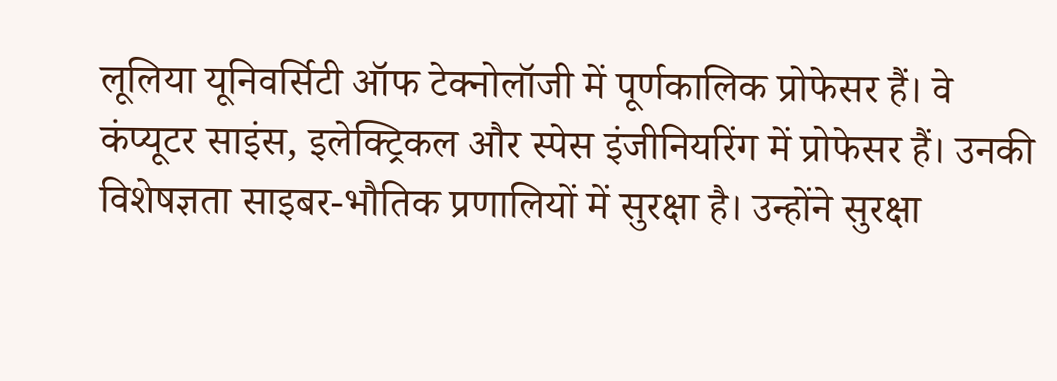लूलिया यूनिवर्सिटी ऑफ टेक्नोलॉजी में पूर्णकालिक प्रोफेसर हैं। वे कंप्यूटर साइंस, इलेक्ट्रिकल और स्पेस इंजीनियरिंग में प्रोफेसर हैं। उनकी विशेषज्ञता साइबर-भौतिक प्रणालियों में सुरक्षा है। उन्होंने सुरक्षा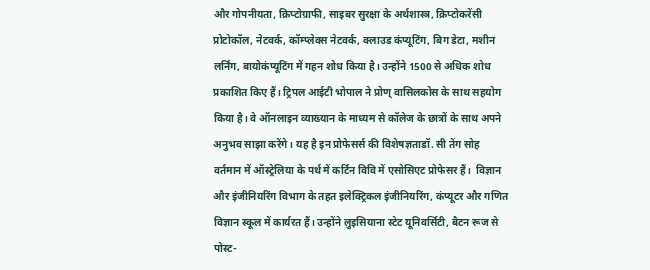और गोपनीयता, क्रिप्टोग्राफी, साइबर सुरक्षा के अर्थशास्त्र, क्रिप्टोकरेंसी प्रोटोकॉल, नेटवर्क, कॉम्प्लेक्स नेटवर्क, क्लाउड कंप्यूटिंग, बिग डेटा, मशीन लर्निंग, बायोकंप्यूटिंग में गहन शोध किया है। उन्होंने 1500 से अधिक शोध प्रकाशित किए हैं। ट्रिपल आईटी भोपाल ने प्रोण् वासिलकोस के साथ सहयोग किया है। वे ऑनलाइन व्याख्यान के माध्यम से कॉलेज के छात्रों के साथ अपने अनुभव साझा करेंगे। यह है इन प्रोफेसर्स की विशेषज्ञताडॉ. सी तेंग सोह वर्तमान में ऑस्ट्रेलिया के पर्थ में कर्टिन विवि में एसोसिएट प्रोफेसर हैं।  विज्ञान और इंजीनियरिंग विभाग के तहत इलेक्ट्रिकल इंजीनियरिंग, कंप्यूटर और गणित विज्ञान स्कूल में कार्यरत हैं। उन्होंने लुइसियाना स्टेट यूनिवर्सिटी, बैटन रूज से पोस्ट-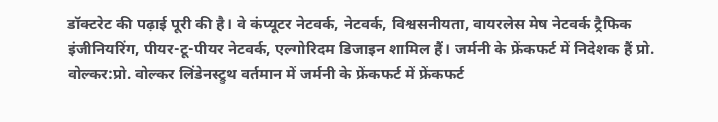डॉक्टरेट की पढ़ाई पूरी की है। वे कंप्यूटर नेटवर्क, नेटवर्क, विश्वसनीयता, वायरलेस मेष नेटवर्क ट्रैफिक इंजीनियरिंग, पीयर-टू-पीयर नेटवर्क, एल्गोरिदम डिजाइन शामिल हैं। जर्मनी के फ्रेंकफर्ट में निदेशक हैं प्रो. वोल्कर:प्रो. वोल्कर लिंडेनस्ट्रुथ वर्तमान में जर्मनी के फ्रेंकफर्ट में फ्रेंकफर्ट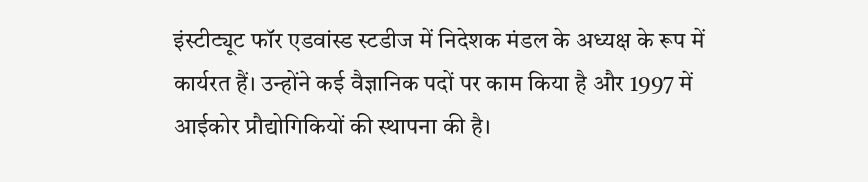इंस्टीट्यूट फॉर एडवांस्ड स्टडीज में निदेशक मंडल के अध्यक्ष के रूप में कार्यरत हैं। उन्होंने कई वैज्ञानिक पदों पर काम किया है और 1997 में आईकोर प्रौद्योगिकियों की स्थापना की है।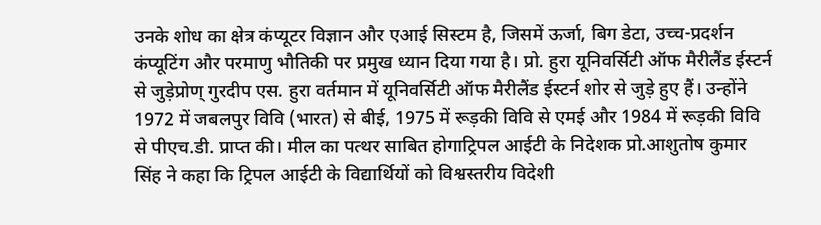उनके शोध का क्षेत्र कंप्यूटर विज्ञान और एआई सिस्टम है, जिसमें ऊर्जा, बिग डेटा, उच्च-प्रदर्शन कंप्यूटिंग और परमाणु भौतिकी पर प्रमुख ध्यान दिया गया है। प्रो. हुरा यूनिवर्सिटी ऑफ मैरीलैंड ईस्टर्न से जुड़ेप्रोण् गुरदीप एस. हुरा वर्तमान में यूनिवर्सिटी ऑफ मैरीलैंड ईस्टर्न शोर से जुड़े हुए हैं। उन्होंने 1972 में जबलपुर विवि (भारत) से बीई, 1975 में रूड़की विवि से एमई और 1984 में रूड़की विवि से पीएच.डी. प्राप्त की। मील का पत्थर साबित होगाट्रिपल आईटी के निदेशक प्रो.आशुतोष कुमार सिंह ने कहा कि ट्रिपल आईटी के विद्यार्थियों को विश्वस्तरीय विदेशी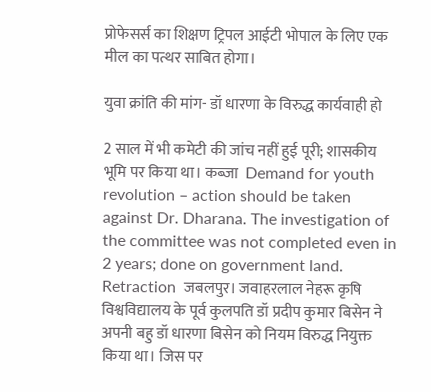प्रोफेसर्स का शिक्षण ट्रिपल आईटी भोपाल के लिए एक मील का पत्थर साबित होगा।

युवा क्रांति की मांग- डॉ धारणा के विरुद्ध कार्यवाही हो

2 साल में भी कमेटी की जांच नहीं हुई पूरी; शासकीय भूमि पर किया था। कब्जा  Demand for youth revolution – action should be taken against Dr. Dharana. The investigation of the committee was not completed even in 2 years; done on government land. Retraction  जबलपुर। जवाहरलाल नेहरू कृषि विश्वविद्यालय के पूर्व कुलपति डॉ प्रदीप कुमार बिसेन ने अपनी बहु डॉ धारणा बिसेन को नियम विरुद्ध नियुक्त किया था। जिस पर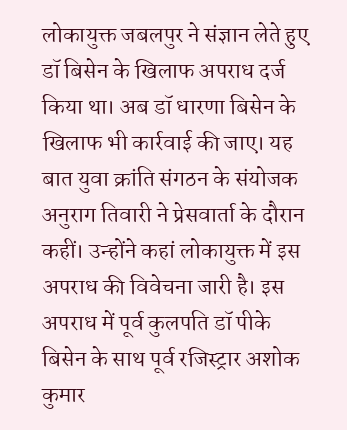लोकायुक्त जबलपुर ने संज्ञान लेते हुए डॉ बिसेन के खिलाफ अपराध दर्ज किया था। अब डॉ धारणा बिसेन के खिलाफ भी कार्रवाई की जाए। यह बात युवा क्रांति संगठन के संयोजक अनुराग तिवारी ने प्रेसवार्ता के दौरान कहीं। उन्होंने कहां लोकायुक्त में इस अपराध की विवेचना जारी है। इस अपराध में पूर्व कुलपति डॉ पीके बिसेन के साथ पूर्व रजिस्ट्रार अशोक कुमार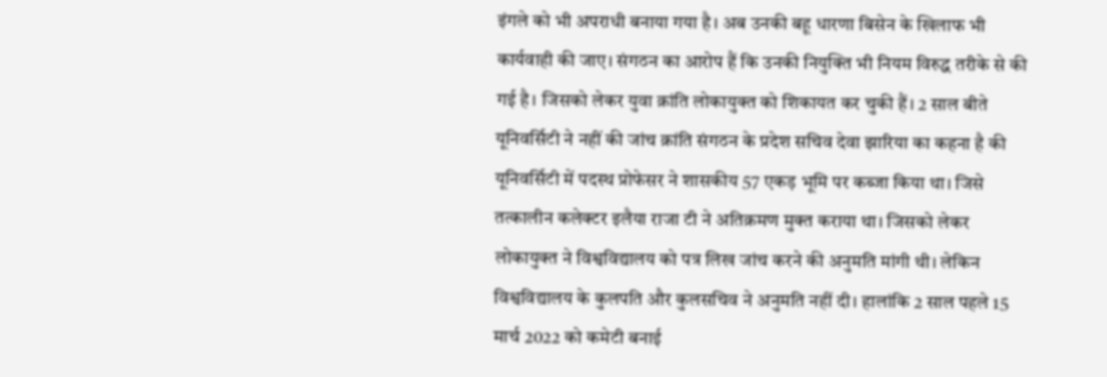इंगले को भी अपराधी बनाया गया है। अब उनकी बहू धारणा बिसेन के खिलाफ भी कार्यवाही की जाए। संगठन का आरोप हैं कि उनकी नियुक्ति भी नियम विरुद्ध तरीके से की गई है। जिसको लेकर युवा क्रांति लोकायुक्त को शिकायत कर चुकी हैं। 2 साल बीते यूनिवर्सिटी ने नहीं की जांच क्रांति संगठन के प्रदेश सचिव देवा झारिया का कहना है की यूनिवर्सिटी में पदस्थ प्रोफेसर ने शासकीय 57 एकड़ भूमि पर कब्जा किया था। जिसे तत्कालीन कलेक्टर इलैया राजा टी ने अतिक्रमण मुक्त कराया था। जिसको लेकर लोकायुक्त ने विश्वविद्यालय को पत्र लिख जांच करने की अनुमति मांगी थी। लेकिन विश्वविद्यालय के कुलपति और कुलसचिव ने अनुमति नहीं दी। हालांकि 2 साल पहले 15 मार्च 2022 को कमेटी बनाई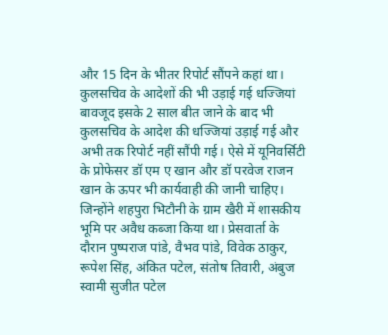और 15 दिन के भीतर रिपोर्ट सौंपने कहां था। कुलसचिव के आदेशों की भी उड़ाई गई धज्जियां बावजूद इसके 2 साल बीत जाने के बाद भी कुलसचिव के आदेश की धज्जियां उड़ाई गई और अभी तक रिपोर्ट नहीं सौंपी गई। ऐसे में यूनिवर्सिटी के प्रोफेसर डॉ एम ए खान और डॉ परवेज राजन खान के ऊपर भी कार्यवाही की जानी चाहिए। जिन्होंने शहपुरा भिटौनी के ग्राम खैरी में शासकीय भूमि पर अवैध कब्जा किया था। प्रेसवार्ता के दौरान पुष्पराज पांडे, वैभव पांडे, विवेक ठाकुर, रूपेश सिंह, अंकित पटेल, संतोष तिवारी, अंबुज स्वामी सुजीत पटेल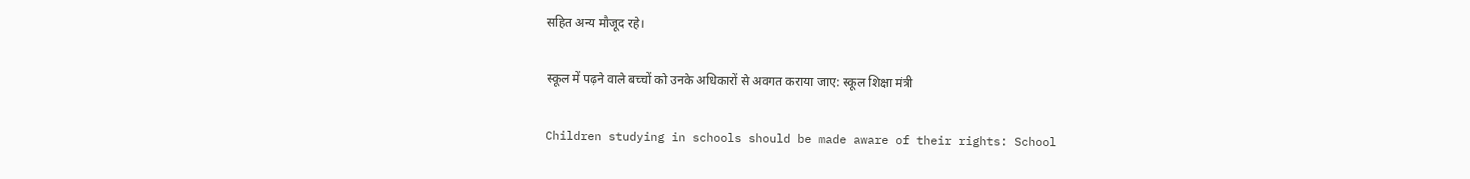सहित अन्य मौजूद रहे।

स्कूल में पढ़ने वाले बच्चों को उनके अधिकारों से अवगत कराया जाए: स्कूल शिक्षा मंत्री

Children studying in schools should be made aware of their rights: School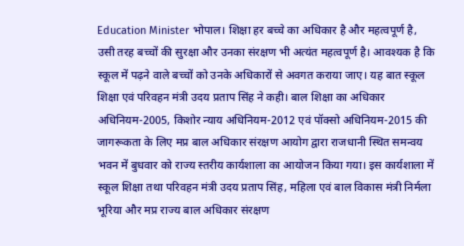Education Minister भोपाल। शिक्षा हर बच्चे का अधिकार है और महत्वपूर्ण है, उसी तरह बच्चों की सुरक्षा और उनका संरक्षण भी अत्यंत महत्वपूर्ण है। आवश्यक है कि स्कूल में पढ़ने वाले बच्चों को उनके अधिकारों से अवगत कराया जाए। यह बात स्कूल शिक्षा एवं परिवहन मंत्री उदय प्रताप सिंह ने कही। बाल शिक्षा का अधिकार अधिनियम-2005, किशोर न्याय अधिनियम-2012 एवं पॉक्सो अधिनियम-2015 की जागरूकता के लिए मप्र बाल अधिकार संरक्षण आयोग द्वारा राजधानी स्थित समन्वय भवन में बुधवार को राज्य स्तरीय कार्यशाला का आयोजन किया गया। इस कार्यशाला में स्कूल शिक्षा तथा परिवहन मंत्री उदय प्रताप सिंह, महिला एवं बाल विकास मंत्री निर्मला भूरिया और मप्र राज्य बाल अधिकार संरक्षण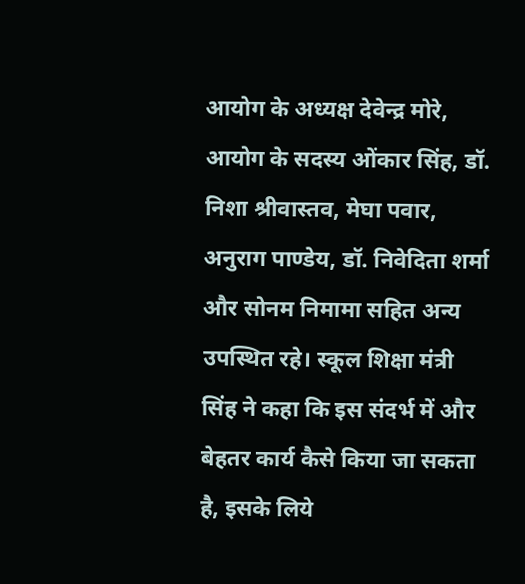आयोग के अध्यक्ष देवेन्द्र मोरे, आयोग के सदस्य ओंकार सिंह, डॉ. निशा श्रीवास्तव, मेघा पवार, अनुराग पाण्डेय, डॉ. निवेदिता शर्मा और सोनम निमामा सहित अन्य उपस्थित रहे। स्कूल शिक्षा मंत्री सिंह ने कहा कि इस संदर्भ में और बेहतर कार्य कैसे किया जा सकता है, इसके लिये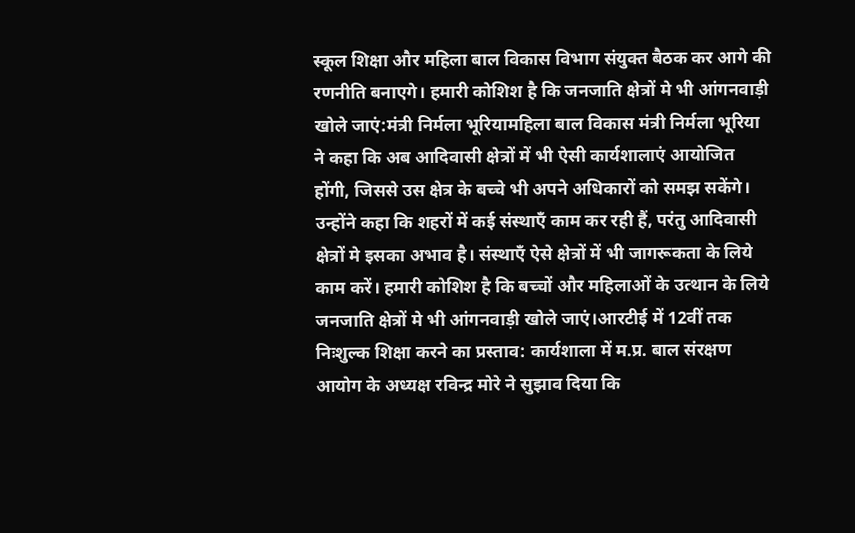स्कूल शिक्षा और महिला बाल विकास विभाग संयुक्त बैठक कर आगे की रणनीति बनाएगे। हमारी कोशिश है कि जनजाति क्षेत्रों मे भी आंगनवाड़ी खोले जाएं:मंत्री निर्मला भूरियामहिला बाल विकास मंत्री निर्मला भूरिया ने कहा कि अब आदिवासी क्षेत्रों में भी ऐसी कार्यशालाएं आयोजित होंगी, जिससे उस क्षेत्र के बच्चे भी अपने अधिकारों को समझ सकेंगे। उन्होंने कहा कि शहरों में कई संस्थाएँ काम कर रही हैं, परंतु आदिवासी क्षेत्रों मे इसका अभाव है। संस्थाएँ ऐसे क्षेत्रों में भी जागरूकता के लिये काम करें। हमारी कोशिश है कि बच्चों और महिलाओं के उत्थान के लिये जनजाति क्षेत्रों मे भी आंगनवाड़ी खोले जाएं।आरटीई में 12वीं तक निःशुल्क शिक्षा करने का प्रस्ताव: कार्यशाला में म.प्र. बाल संरक्षण आयोग के अध्यक्ष रविन्द्र मोरे ने सुझाव दिया कि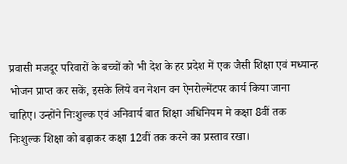प्रवासी मजदूर परिवारों के बच्चों को भी देश के हर प्रदेश में एक जैसी शिक्षा एवं मध्यान्ह भोजन प्राप्त कर सकें, इसके लिये वन नेशन वन ऐनरोल्मेंटपर कार्य किया जाना चाहिए। उन्होंने निःशुल्क एवं अनिवार्य बात शिक्षा अधिनियम मे कक्षा 8वीं तक निःशुल्क शिक्षा को बढ़ाकर कक्षा 12वीं तक करने का प्रस्ताव रखा।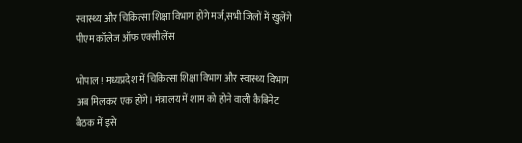स्वास्थ्य और चिकित्सा शिक्षा विभाग होंगे मर्ज,सभी जिलों में खुलेंगे पीएम कॉलेज ऑफ एक्सीलेंस

भोपाल ! मध्यप्रदेश में चिकित्सा शिक्षा विभाग और स्वास्थ्य विभाग अब मिलकर एक होंगे। मंत्रालय में शाम को होने वाली कैबिनेट बैठक में इसे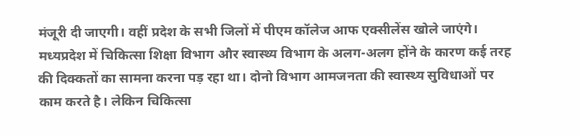मंजूरी दी जाएगी। वहीं प्रदेश के सभी जिलों में पीएम कॉलेज आफ एक्सीलेंस खोले जाएंगे। मध्यप्रदेश में चिकित्सा शिक्षा विभाग और स्वास्थ्य विभाग के अलग-अलग होंने के कारण कई तरह की दिक्कतों का सामना करना पड़ रहा था। दोनो विभाग आमजनता की स्वास्थ्य सुविधाओं पर काम करते है। लेकिन चिकित्सा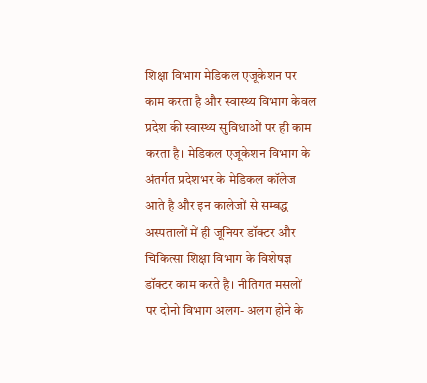शिक्षा विभाग मेडिकल एजूकेशन पर काम करता है और स्वास्थ्य विभाग केवल प्रदेश की स्वास्थ्य सुविधाओं पर ही काम करता है। मेडिकल एजूकेशन विभाग के अंतर्गत प्रदेशभर के मेडिकल कॉलेज आते है और इन कालेजों से सम्बद्ध अस्पतालों में ही जूनियर डॉक्टर और चिकित्सा शिक्षा विभाग के विशेषज्ञ डॉक्टर काम करते है। नीतिगत मसलों पर दोनो विभाग अलग- अलग होने के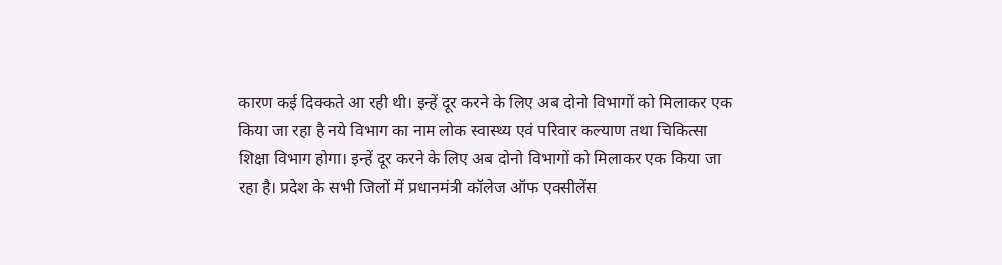कारण कई दिक्कते आ रही थी। इन्हें दूर करने के लिए अब दोनो विभागों को मिलाकर एक किया जा रहा है नये विभाग का नाम लोक स्वास्थ्य एवं परिवार कल्याण तथा चिकित्सा शिक्षा विभाग होगा। इन्हें दूर करने के लिए अब दोनो विभागों को मिलाकर एक किया जा रहा है। प्रदेश के सभी जिलों में प्रधानमंत्री कॉलेज ऑफ एक्सीलेंस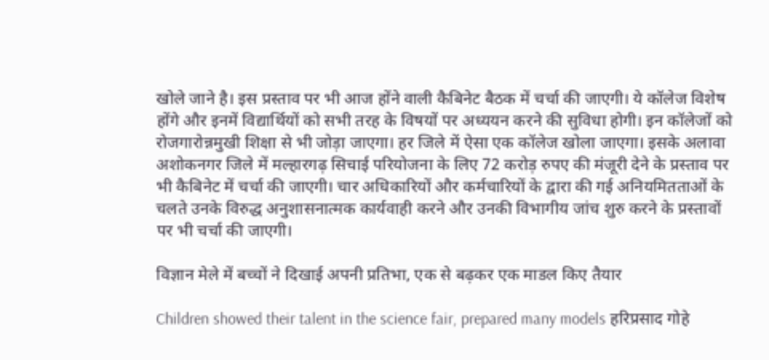खोले जाने है। इस प्रस्ताव पर भी आज होंने वाली कैबिनेट बैठक में चर्चा की जाएगी। ये कॉलेज विशेष होंगे और इनमें विद्यार्थियों को सभी तरह के विषयों पर अध्ययन करने की सुविधा होगी। इन कॉलेजों को रोजगारोन्नमुखी शिक्षा से भी जोड़ा जाएगा। हर जिले में ऐसा एक कॉलेज खोला जाएगा। इसके अलावा अशोकनगर जिले में मल्हारगढ़ सिचाई परियोजना के लिए 72 करोड़ रुपए की मंजूरी देने के प्रस्ताव पर भी कैबिनेट में चर्चा की जाएगी। चार अधिकारियों और कर्मचारियों के द्वारा की गई अनियमितताओं के चलते उनके विरुद्ध अनुशासनात्मक कार्यवाही करने और उनकी विभागीय जांच शुरु करने के प्रस्तावों पर भी चर्चा की जाएगी।

विज्ञान मेले में बच्चों ने दिखाई अपनी प्रतिभा, एक से बढ़कर एक माडल किए तैयार

Children showed their talent in the science fair, prepared many models हरिप्रसाद गोहे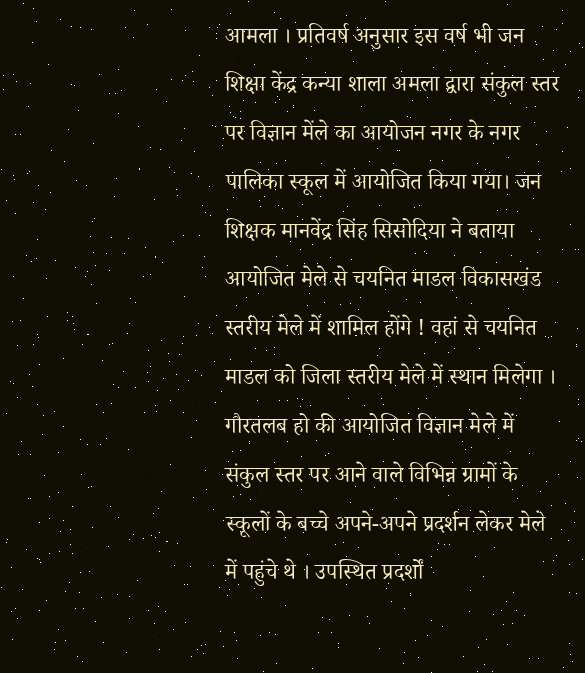आमला । प्रतिवर्ष अनुसार इस वर्ष भी जन शिक्षा केंद्र कन्या शाला अमला द्वारा संकुल स्तर पर विज्ञान मेंले का आयोजन नगर के नगर पालिका स्कूल में आयोजित किया गया। जन शिक्षक मानवेंद्र सिंह सिसोदिया ने बताया आयोजित मेले से चयनित माडल विकासखंड स्तरीय मेले में शामिल होंगे ! वहां से चयनित माडल को जिला स्तरीय मेले में स्थान मिलेगा । गौरतलब हो की आयोजित विज्ञान मेले में संकुल स्तर पर आने वाले विभिन्न ग्रामों के स्कूलों के बच्चे अपने-अपने प्रदर्शन लेकर मेले में पहुंचे थे । उपस्थित प्रदर्शों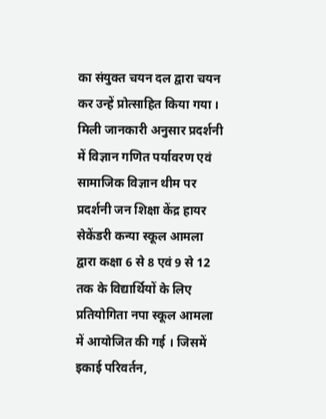का संयुक्त चयन दल द्वारा चयन कर उन्हें प्रोत्साहित किया गया । मिली जानकारी अनुसार प्रदर्शनी में विज्ञान गणित पर्यावरण एवं सामाजिक विज्ञान थीम पर प्रदर्शनी जन शिक्षा केंद्र हायर सेकेंडरी कन्या स्कूल आमला द्वारा कक्षा 6 से 8 एवं 9 से 12 तक के विद्यार्थियों के लिए प्रतियोगिता नपा स्कूल आमला में आयोजित की गई । जिसमें इकाई परिवर्तन,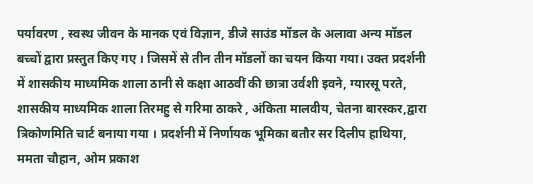पर्यावरण , स्वस्थ जीवन के मानक एवं विज्ञान, डीजे साउंड मॉडल के अलावा अन्य मॉडल बच्चों द्वारा प्रस्तुत किए गए । जिसमें से तीन तीन मॉडलों का चयन किया गया। उक्त प्रदर्शनी में शासकीय माध्यमिक शाला ठानी से कक्षा आठवीं की छात्रा उर्वशी इवने, ग्यारसू परते, शासकीय माध्यमिक शाला तिरमहु से गरिमा ठाकरे , अंकिता मालवीय, चेतना बारस्कर,द्वारा त्रिकोणमिति चार्ट बनाया गया । प्रदर्शनी में निर्णायक भूमिका बतौर सर दिलीप हाथिया, ममता चौहान, ओम प्रकाश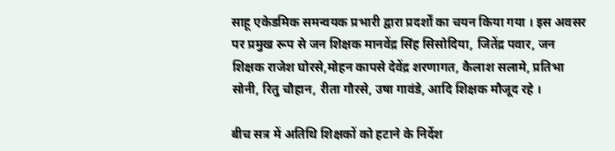साहू एकेडमिक समन्वयक प्रभारी द्वारा प्रदर्शों का चयन किया गया । इस अवसर पर प्रमुख रूप से जन शिक्षक मानवेंद्र सिंह सिसोदिया, जितेंद्र पवार, जन शिक्षक राजेश घोरसे,मोहन कापसे देवेंद्र शरणागत, कैलाश सलामे, प्रतिभा सोनी, रितु चौहान, रीता गौरसे, उषा गावंडे, आदि शिक्षक मौजूद रहे ।

बीच सत्र में अतिथि शिक्षकों को हटाने के निर्देश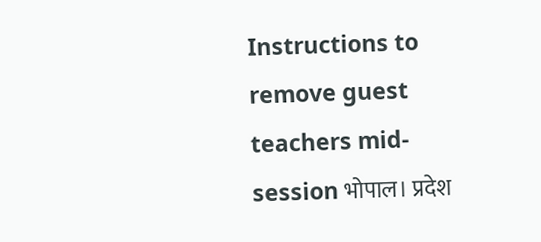Instructions to remove guest teachers mid-session भोपाल। प्रदेश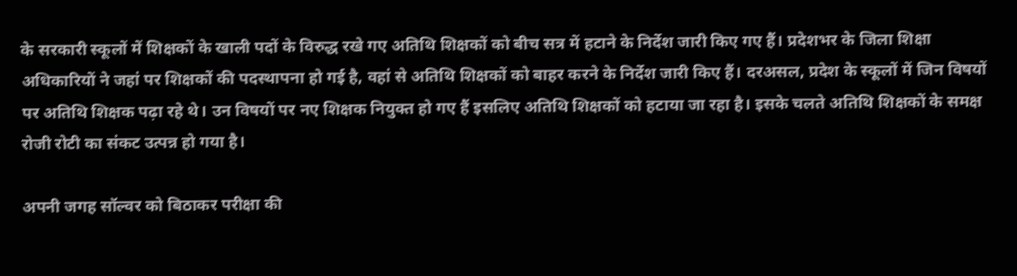के सरकारी स्कूलों में शिक्षकों के खाली पदों के विरुद्ध रखे गए अतिथि शिक्षकों को बीच सत्र में हटाने के निर्देश जारी किए गए हैं। प्रदेशभर के जिला शिक्षा अधिकारियों ने जहां पर शिक्षकों की पदस्थापना हो गई है, वहां से अतिथि शिक्षकों को बाहर करने के निर्देश जारी किए हैं। दरअसल, प्रदेश के स्कूलों में जिन विषयों पर अतिथि शिक्षक पढ़ा रहे थे। उन विषयों पर नए शिक्षक नियुक्त हो गए हैं इसलिए अतिथि शिक्षकों को हटाया जा रहा है। इसके चलते अतिथि शिक्षकों के समक्ष रोजी रोटी का संकट उत्पन्न हो गया है।

अपनी जगह सॉल्वर को बिठाकर परीक्षा की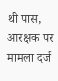थी पास, आरक्षक पर मामला दर्ज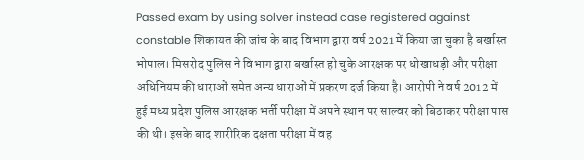Passed exam by using solver instead case registered against constable शिकायत की जांच के बाद विभाग द्वारा वर्ष 2021 में किया जा चुका है बर्खास्त भोपाल। मिसरोद पुलिस ने विभाग द्वारा बर्खास्त हो चुके आरक्षक पर धोखाधड़ी और परीक्षा अधिनियम की धाराओं समेत अन्य धाराओं में प्रकरण दर्ज किया है। आरोपी ने वर्ष 2012 में हुई मध्य प्रदेश पुलिस आरक्षक भर्ती परीक्षा में अपने स्थान पर साल्वर को बिठाकर परीक्षा पास की थी। इसके बाद शारीरिक दक्षता परीक्षा में वह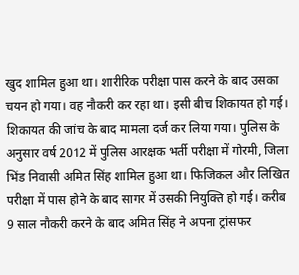खुद शामिल हुआ था। शारीरिक परीक्षा पास करने के बाद उसका चयन हो गया। वह नौकरी कर रहा था। इसी बीच शिकायत हो गई। शिकायत की जांच के बाद मामला दर्ज कर लिया गया। पुलिस के अनुसार वर्ष 2012 में पुलिस आरक्षक भर्ती परीक्षा में गोरमी, जिला भिंड निवासी अमित सिंह शामिल हुआ था। फिजिकल और लिखित परीक्षा में पास होने के बाद सागर में उसकी नियुक्ति हो गई। करीब 9 साल नौकरी करने के बाद अमित सिंह ने अपना ट्रांसफर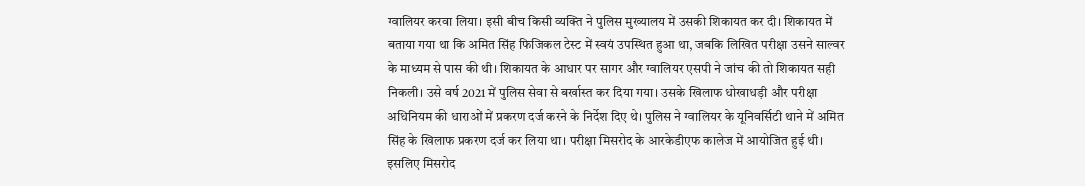ग्वालियर करवा लिया। इसी बीच किसी व्यक्ति ने पुलिस मुख्यालय में उसकी शिकायत कर दी। शिकायत में बताया गया था कि अमित सिंह फिजिकल टेस्ट में स्वयं उपस्थित हुआ था, जबकि लिखित परीक्षा उसने साल्वर के माध्यम से पास की थी। शिकायत के आधार पर सागर और ग्वालियर एसपी ने जांच की तो शिकायत सही निकली। उसे वर्ष 2021 में पुलिस सेवा से बर्खास्त कर दिया गया। उसके खिलाफ धोखाधड़ी और परीक्षा अधिनियम की धाराओं में प्रकरण दर्ज करने के निर्देश दिए थे। पुलिस ने ग्वालियर के यूनिवर्सिटी थाने में अमित सिंह के खिलाफ प्रकरण दर्ज कर लिया था। परीक्षा मिसरोद के आरकेडीएफ कालेज में आयोजित हुई थी। इसलिए मिसरोद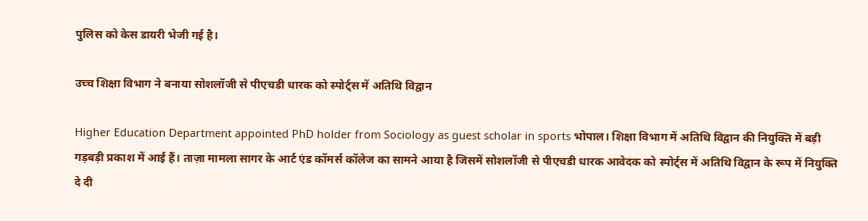पुलिस को केस डायरी भेजी गई है।

उच्च शिक्षा विभाग ने बनाया सोशलॉजी से पीएचडी धारक को स्पोर्ट्स में अतिथि विद्वान

Higher Education Department appointed PhD holder from Sociology as guest scholar in sports भोपाल। शिक्षा विभाग में अतिथि विद्वान की नियुक्ति में बड़ी गड़बड़ी प्रकाश में आई हैं। ताज़ा मामला सागर के आर्ट एंड कॉमर्स कॉलेज का सामने आया है जिसमें सोशलॉजी से पीएचडी धारक आवेदक को स्पोर्ट्स में अतिथि विद्वान के रूप में नियुक्ति दे दी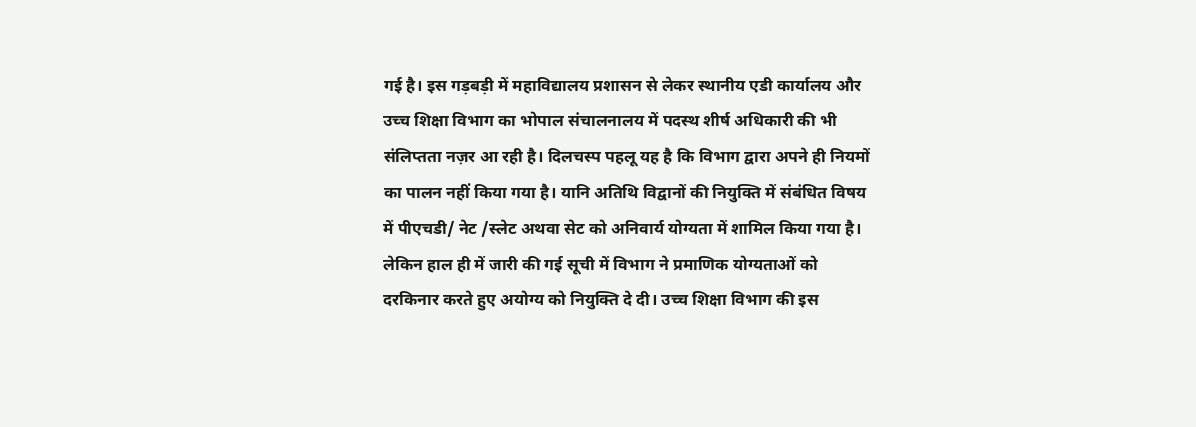गई है। इस गड़बड़ी में महाविद्यालय प्रशासन से लेकर स्थानीय एडी कार्यालय और उच्च शिक्षा विभाग का भोपाल संचालनालय में पदस्थ शीर्ष अधिकारी की भी संलिप्तता नज़र आ रही है। दिलचस्प पहलू यह है कि विभाग द्वारा अपने ही नियमों का पालन नहीं किया गया है। यानि अतिथि विद्वानों की नियुक्ति में संबंधित विषय में पीएचडी/ नेट /स्लेट अथवा सेट को अनिवार्य योग्यता में शामिल किया गया है। लेकिन हाल ही में जारी की गई सूची में विभाग ने प्रमाणिक योग्यताओं को दरकिनार करते हुए अयोग्य को नियुक्ति दे दी। उच्च शिक्षा विभाग की इस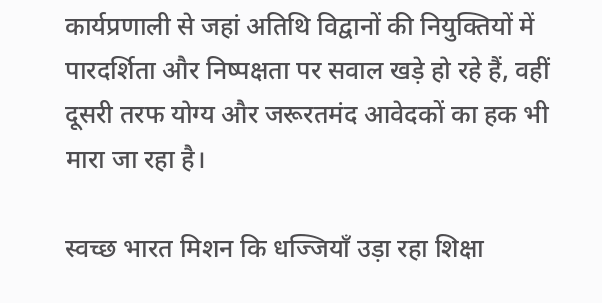कार्यप्रणाली से जहां अतिथि विद्वानों की नियुक्तियों में पारदर्शिता और निष्पक्षता पर सवाल खड़े हो रहे हैं, वहीं दूसरी तरफ योग्य और जरूरतमंद आवेदकों का हक भी मारा जा रहा है।

स्वच्छ भारत मिशन कि धज्जियाँ उड़ा रहा शिक्षा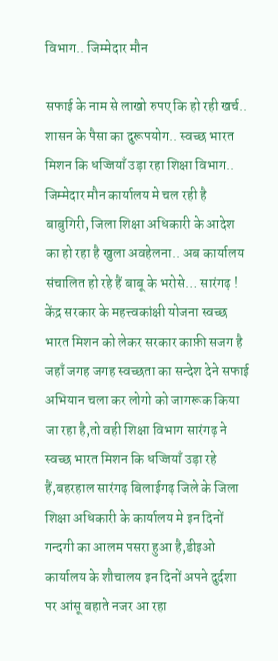विभाग.. जिम्मेदार मौन

सफाई के नाम से लाखो रुपए कि हो रही खर्च.. शासन के पैसा का दुरूपयोग.. स्वच्छ भारत मिशन कि धज्जियाँ उड़ा रहा शिक्षा विभाग.. जिम्मेदार मौन कार्यालय मे चल रही है बाबुगिरी, जिला शिक्षा अधिकारी के आदेश का हो रहा है खुला अवहेलना.. अब कार्यालय संचालित हो रहे हैं बाबू के भरोसे… सारंगढ़ ! केंद्र सरकार के महत्त्वकांक्षी योजना स्वच्छ भारत मिशन को लेकर सरकार काफ़ी सजग है जहाँ जगह जगह स्वच्छता का सन्देश देने सफाई अभियान चला कर लोगो को जागरूक किया जा रहा है,तो वही शिक्षा विभाग सारंगढ़ ने स्वच्छ भारत मिशन कि धज्जियाँ उड़ा रहे हैं,बहरहाल सारंगढ़ बिलाईगढ़ जिले के जिला शिक्षा अधिकारी के कार्यालय मे इन दिनों गन्दगी का आलम पसरा हुआ है,डीइओ कार्यालय के शौचालय इन दिनों अपने दुर्दशा पर आंसू बहाते नजर आ रहा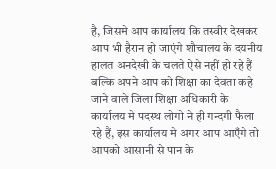है, जिसमे आप कार्यालय कि तस्वीर देखकर आप भी हैरान हो जाएंगे शौचालय के दयनीय हालत अनदेखी के चलते ऐसे नहीं हो रहे हैं बल्कि अपने आप को शिक्षा का देवता कहे जाने वाले जिला शिक्षा अधिकारी के कार्यालय मे पदस्थ लोगो ने ही गन्दगी फैला रहे हैं, इस कार्यालय मे अगर आप आएँगे तो आपको आसानी से पान के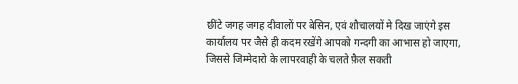छींटे जगह जगह दीवालों पर बेसिन, एवं शौचालयों मे दिख जाएंगे इस कार्यालय पर जैसे ही कदम रखेंगे आपको गन्दगी का आभास हो जाएगा, जिससे जिम्मेदारो के लापरवाही के चलते फ़ैल सकती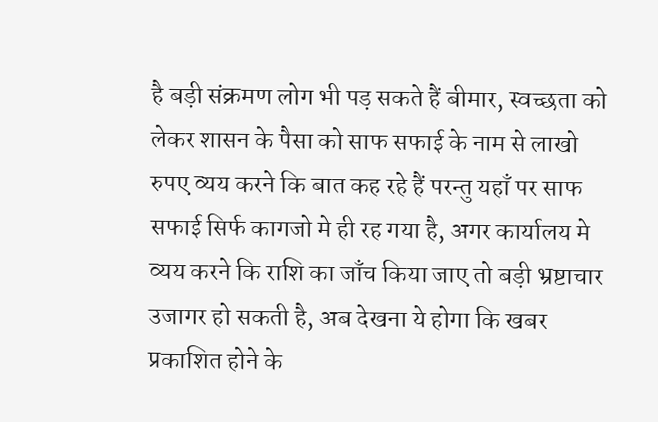है बड़ी संक्रमण लोग भी पड़ सकते हैं बीमार, स्वच्छता को लेकर शासन के पैसा को साफ सफाई के नाम से लाखो रुपए व्यय करने कि बात कह रहे हैं परन्तु यहाँ पर साफ सफाई सिर्फ कागजो मे ही रह गया है, अगर कार्यालय मे व्यय करने कि राशि का जाँच किया जाए तो बड़ी भ्रष्टाचार उजागर हो सकती है, अब देखना ये होगा कि खबर प्रकाशित होने के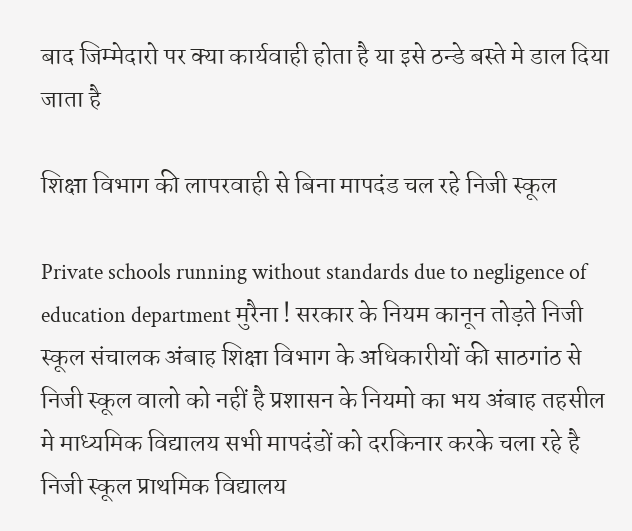बाद जिम्मेदारो पर क्या कार्यवाही होता है या इसे ठन्डे बस्ते मे डाल दिया जाता है

शिक्षा विभाग की लापरवाही से बिना मापदंड चल रहे निजी स्कूल

Private schools running without standards due to negligence of education department मुरैना ! सरकार के नियम कानून तोड़ते निजी स्कूल संचालक अंबाह शिक्षा विभाग के अधिकारीयों की साठगांठ से निजी स्कूल वालो को नहीं है प्रशासन के नियमो का भय अंबाह तहसील मे माध्यमिक विद्यालय सभी मापदंडों को दरकिनार करके चला रहे है निजी स्कूल प्राथमिक विद्यालय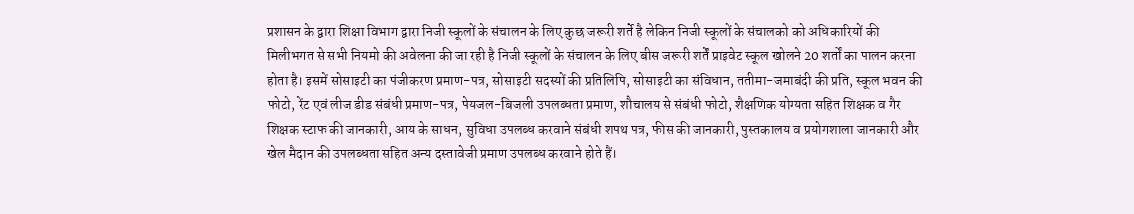प्रशासन के द्वारा शिक्षा विभाग द्वारा निजी स्कूलों के संचालन के लिए कुछ जरूरी शर्ते है लेकिन निजी स्कूलों के संचालको को अधिकारियों की मिलीभगत से सभी नियमो की अवेलना की जा रही है निजी स्कूलों के संचालन के लिए बीस जरूरी शर्तें प्राइवेट स्कूल खोलने 20 शर्तों का पालन करना होता है। इसमें सोसाइटी का पंजीकरण प्रमाण-पत्र, सोसाइटी सदस्यों की प्रतिलिपि, सोसाइटी का संविधान, ततीमा-जमाबंदी की प्रति, स्कूल भवन की फोटो, रेंट एवं लीज डीड संबंधी प्रमाण-पत्र, पेयजल-बिजली उपलब्धता प्रमाण, शौचालय से संबंधी फोटो, शैक्षणिक योग्यता सहित शिक्षक व गैर शिक्षक स्टाफ की जानकारी, आय के साधन, सुविधा उपलब्ध करवाने संबंधी शपथ पत्र, फीस की जानकारी, पुस्तकालय व प्रयोगशाला जानकारी और खेल मैदान की उपलब्धता सहित अन्य दस्तावेजी प्रमाण उपलब्ध करवाने होते हैं।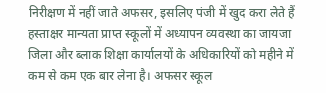निरीक्षण में नहीं जाते अफसर, इसलिए पंजी में खुद करा लेते हैं हस्ताक्षर मान्यता प्राप्त स्कूलों में अध्यापन व्यवस्था का जायजा जिला और ब्लाक शिक्षा कार्यालयों के अधिकारियों को महीने में कम से कम एक बार लेना है। अफसर स्कूल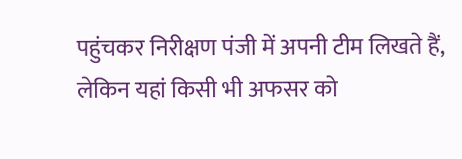पहुंचकर निरीक्षण पंजी में अपनी टीम लिखते हैं, लेकिन यहां किसी भी अफसर को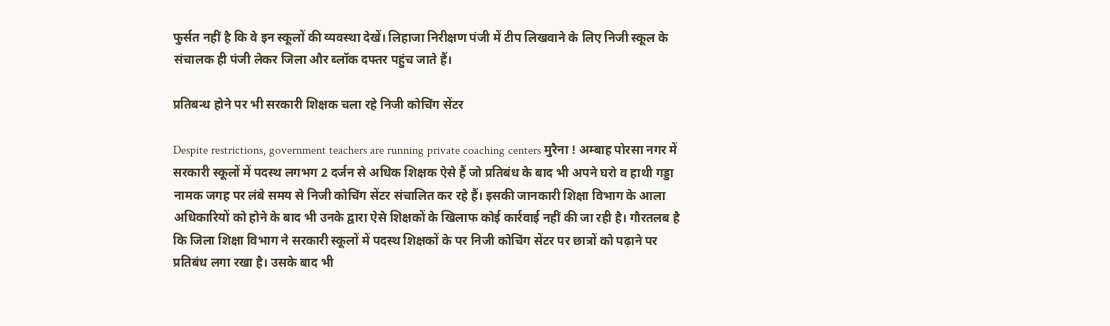फुर्सत नहीं है कि वे इन स्कूलों की व्यवस्था देखें। लिहाजा निरीक्षण पंजी में टीप लिखवाने के लिए निजी स्कूल के संचालक ही पंजी लेकर जिला और ब्लॉक दफ्तर पहुंच जाते हैं।

प्रतिबन्ध होने पर भी सरकारी शिक्षक चला रहे निजी कोचिंग सेंटर

Despite restrictions, government teachers are running private coaching centers मुरैना ! अम्बाह पोरसा नगर में सरकारी स्कूलों में पदस्थ लगभग 2 दर्जन से अधिक शिक्षक ऐसे हैं जो प्रतिबंध के बाद भी अपने घरो व हाथी गड्डा नामक जगह पर लंबे समय से निजी कोचिंग सेंटर संचालित कर रहे हैं। इसकी जानकारी शिक्षा विभाग के आला अधिकारियों को होने के बाद भी उनके द्वारा ऐसे शिक्षकों के खिलाफ कोई कार्रवाई नहीं की जा रही है। गौरतलब है कि जिला शिक्षा विभाग ने सरकारी स्कूलों में पदस्थ शिक्षकों के पर निजी कोचिंग सेंटर पर छात्रों को पढ़ाने पर प्रतिबंध लगा रखा है। उसके बाद भी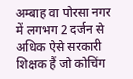अम्बाह वा पोरसा नगर में लगभग 2 दर्जन से अधिक ऐसे सरकारी शिक्षक हैं जो कोचिंग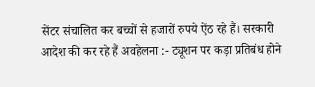सेंटर संचालित कर बच्चों से हजारों रुपये ऐंठ रहे हैं। सरकारी आदेश की कर रहे हैं अवहेलना :- ट्यूशन पर कड़ा प्रतिबंध होने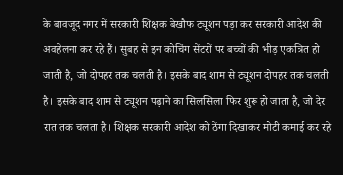के बावजूद नगर में सरकारी शिक्षक बेखौफ ट्यूशन पड़ा कर सरकारी आदेश की अवहेलना कर रहे हैं। सुबह से इन कोचिंग सेंटरों पर बच्चों की भीड़ एकत्रित हो जाती है, जो दोपहर तक चलती है। इसके बाद शाम से ट्यूशन दोपहर तक चलती है। इसके बाद शाम से ट्यूशन पढ़ाने का सिलसिला फिर शुरू हो जाता है, जो देर रात तक चलता है। शिक्षक सरकारी आदेश को ठेंगा दिखाकर मोटी कमाई कर रहे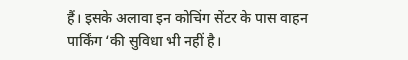हैं। इसके अलावा इन कोचिंग सेंटर के पास वाहन पार्किंग ‘की सुविधा भी नहीं है।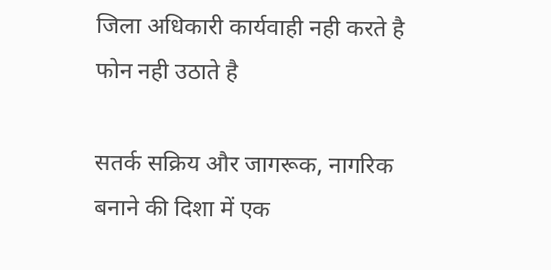जिला अधिकारी कार्यवाही नही करते है फोन नही उठाते है

सतर्क सक्रिय और जागरूक, नागरिक बनाने की दिशा में एक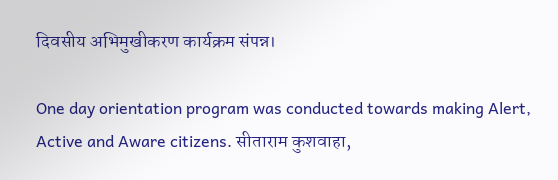दिवसीय अभिमुखीकरण कार्यक्रम संपन्न।

One day orientation program was conducted towards making Alert, Active and Aware citizens. सीताराम कुशवाहा,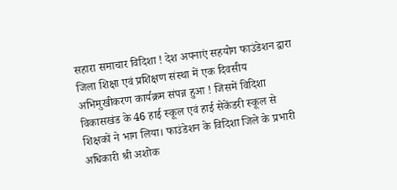सहारा समाचार विदिशा ! देश अपनाएं सहयोग फाउंडेशन द्वारा जिला शिक्षा एवं प्रशिक्षण संस्था में एक दिवसीय अभिमुखीकरण कार्यक्रम संपन्न हुआ ! जिसमें विदिशा विकासखंड के 46 हाई स्कूल एवं हाई सेकेंडरी स्कूल से शिक्षकों ने भाग लिया। फाउंडेशन के विदिशा जिले के प्रभारी अधिकारी श्री अशोक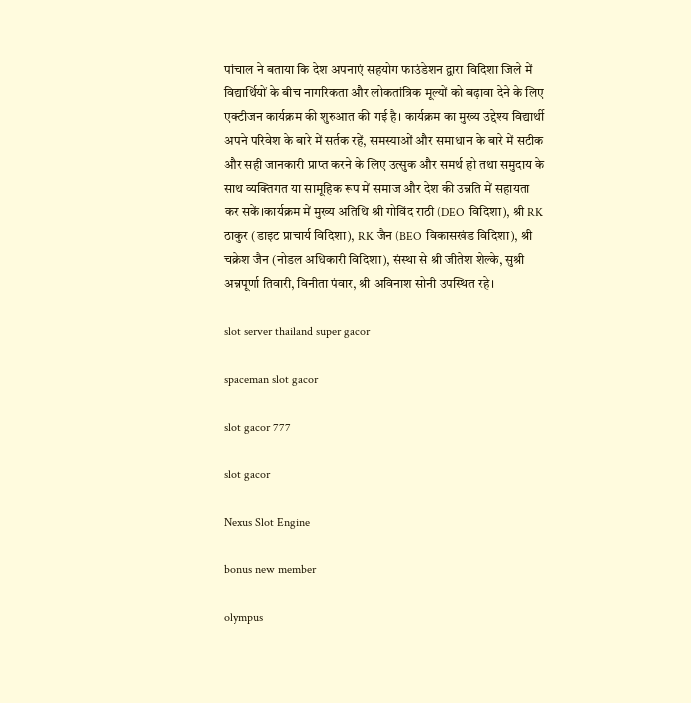पांचाल ने बताया कि देश अपनाएं सहयोग फाउंडेशन द्वारा विदिशा जिले में विद्यार्थियों के बीच नागरिकता और लोकतांत्रिक मूल्यों को बढ़ावा देने के लिए एक्टीजन कार्यक्रम की शुरुआत की गई है। कार्यक्रम का मुख्य उद्देश्य विद्यार्थी अपने परिवेश के बारे में सर्तक रहें, समस्याओं और समाधान के बारे में सटीक और सही जानकारी प्राप्त करने के लिए उत्सुक और समर्थ हो तथा समुदाय के साथ व्यक्तिगत या सामूहिक रूप में समाज और देश की उन्नति में सहायता कर सकें।कार्यक्रम में मुख्य अतिथि श्री गोविंद राठी (DEO विदिशा), श्री RK ठाकुर (डाइट प्राचार्य विदिशा), RK जैन (BEO विकासखंड विदिशा), श्री चक्रेश जैन (नोडल अधिकारी विदिशा), संस्था से श्री जीतेश शेल्के, सुश्री अन्नपूर्णा तिवारी, विनीता पंवार, श्री अविनाश सोनी उपस्थित रहे।

slot server thailand super gacor

spaceman slot gacor

slot gacor 777

slot gacor

Nexus Slot Engine

bonus new member

olympus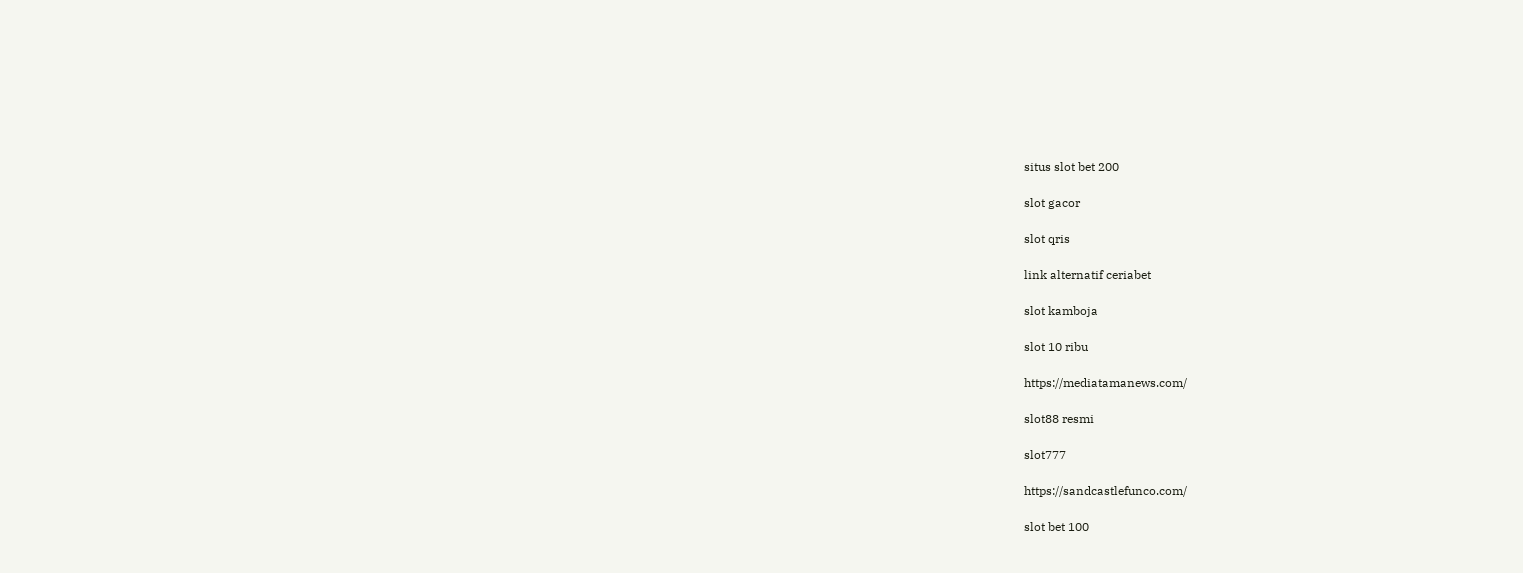situs slot bet 200

slot gacor

slot qris

link alternatif ceriabet

slot kamboja

slot 10 ribu

https://mediatamanews.com/

slot88 resmi

slot777

https://sandcastlefunco.com/

slot bet 100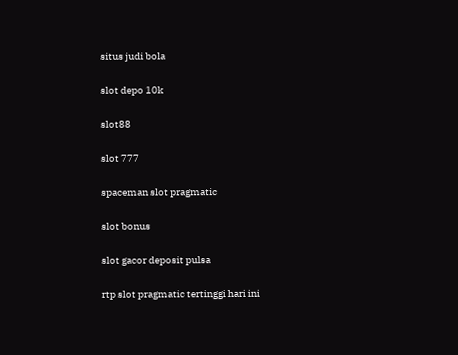situs judi bola

slot depo 10k

slot88

slot 777

spaceman slot pragmatic

slot bonus

slot gacor deposit pulsa

rtp slot pragmatic tertinggi hari ini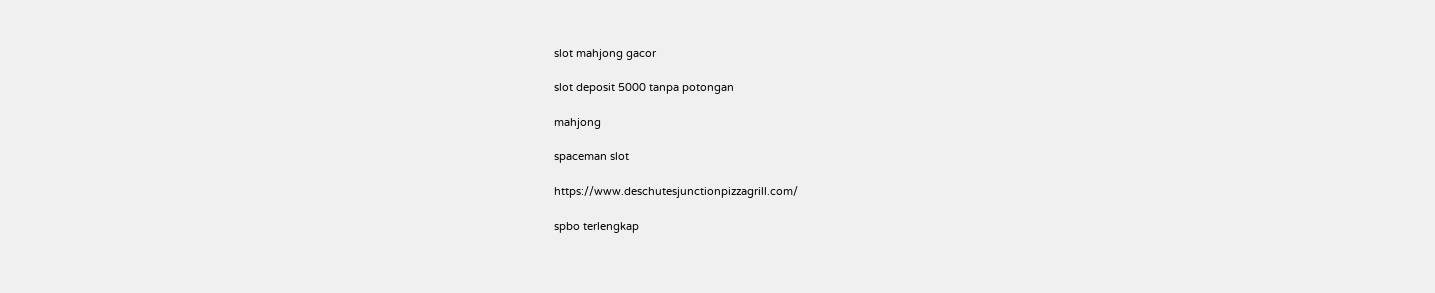slot mahjong gacor

slot deposit 5000 tanpa potongan

mahjong

spaceman slot

https://www.deschutesjunctionpizzagrill.com/

spbo terlengkap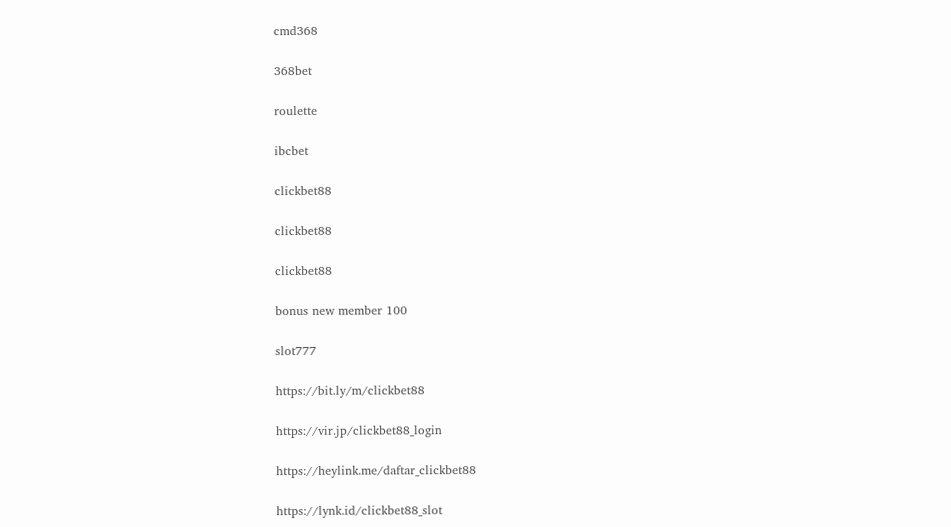cmd368

368bet

roulette

ibcbet

clickbet88

clickbet88

clickbet88

bonus new member 100

slot777

https://bit.ly/m/clickbet88

https://vir.jp/clickbet88_login

https://heylink.me/daftar_clickbet88

https://lynk.id/clickbet88_slot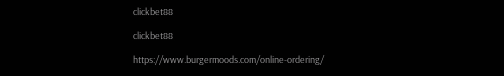clickbet88

clickbet88

https://www.burgermoods.com/online-ordering/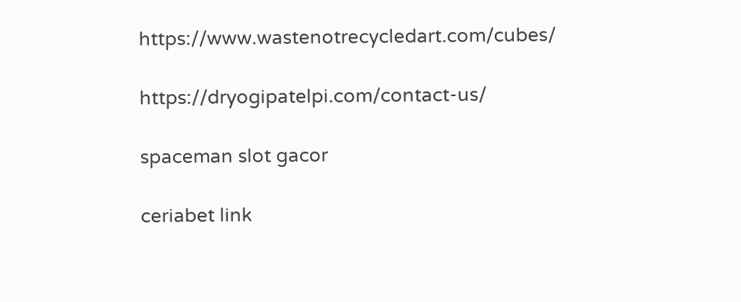https://www.wastenotrecycledart.com/cubes/

https://dryogipatelpi.com/contact-us/

spaceman slot gacor

ceriabet link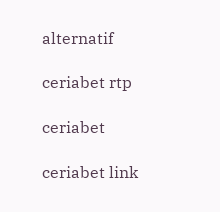alternatif

ceriabet rtp

ceriabet

ceriabet link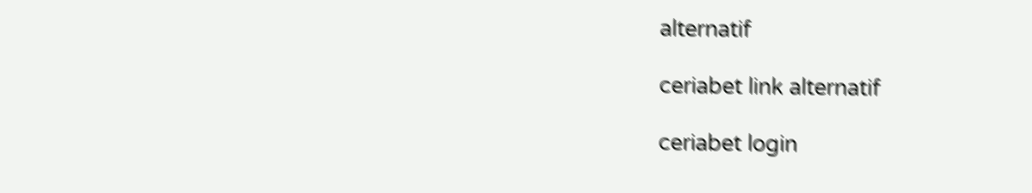alternatif

ceriabet link alternatif

ceriabet login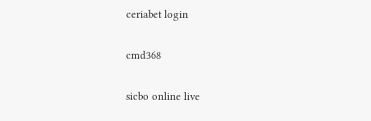ceriabet login

cmd368

sicbo online live